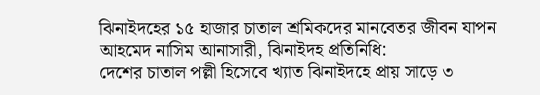ঝিনাইদহের ১৫ হাজার চাতাল শ্রমিকদের মানবেতর জীবন যাপন
আহমেদ নাসিম আনাসারী, ঝিনাইদহ প্রতিনিধি:
দেশের চাতাল পল্লী হিসেবে খ্যাত ঝিনাইদহে প্রায় সাড়ে ৩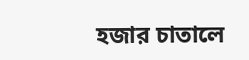হজার চাতালে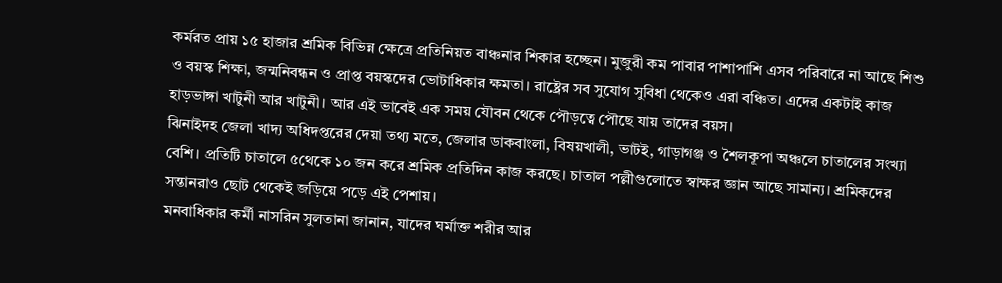কর্মরত প্রায় ১৫ হাজার শ্রমিক বিভিন্ন ক্ষেত্রে প্রতিনিয়ত বাঞ্চনার শিকার হচ্ছেন। মুজুরী কম পাবার পাশাপাশি এসব পরিবারে না আছে শিশু ও বয়স্ক শিক্ষা, জন্মনিবন্ধন ও প্রাপ্ত বয়স্কদের ভোটাধিকার ক্ষমতা। রাষ্ট্রের সব সুযোগ সুবিধা থেকেও এরা বঞ্চিত। এদের একটাই কাজ হাড়ভাঙ্গা খাটুনী আর খাটুনী। আর এই ভাবেই এক সময় যৌবন থেকে পৌড়ত্বে পৌছে যায় তাদের বয়স।
ঝিনাইদহ জেলা খাদ্য অধিদপ্তরের দেয়া তথ্য মতে, জেলার ডাকবাংলা, বিষয়খালী, ভাটই, গাড়াগঞ্জ ও শৈলকূপা অঞ্চলে চাতালের সংখ্যা বেশি। প্রতিটি চাতালে ৫থেকে ১০ জন করে শ্রমিক প্রতিদিন কাজ করছে। চাতাল পল্লীগুলোতে স্বাক্ষর জ্ঞান আছে সামান্য। শ্রমিকদের সন্তানরাও ছোট থেকেই জড়িয়ে পড়ে এই পেশায়।
মনবাধিকার কর্মী নাসরিন সুলতানা জানান, যাদের ঘর্মাক্ত শরীর আর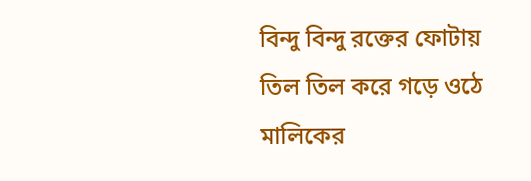বিন্দু বিন্দু রক্তের ফোটায় তিল তিল করে গড়ে ওঠে মালিকের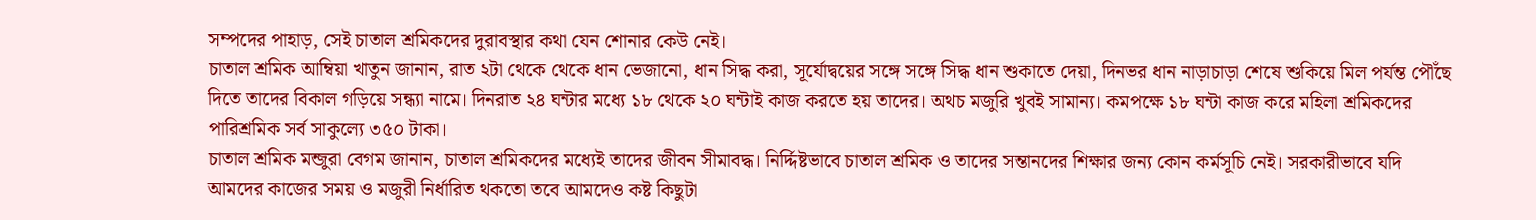সম্পদের পাহাড়, সেই চাতাল শ্রমিকদের দুরাবস্থার কথা যেন শোনার কেউ নেই।
চাতাল শ্রমিক আম্বিয়া খাতুন জানান, রাত ২টা থেকে থেকে ধান ভেজানো, ধান সিদ্ধ করা, সূর্যোদ্বয়ের সঙ্গে সঙ্গে সিদ্ধ ধান শুকাতে দেয়া, দিনভর ধান নাড়াচাড়া শেষে শুকিয়ে মিল পর্যন্ত পৌঁছে দিতে তাদের বিকাল গড়িয়ে সন্ধ্যা নামে। দিনরাত ২৪ ঘন্টার মধ্যে ১৮ থেকে ২০ ঘন্টাই কাজ করতে হয় তাদের। অথচ মজুরি খুবই সামান্য। কমপক্ষে ১৮ ঘন্টা কাজ করে মহিলা শ্রমিকদের পারিশ্রমিক সর্ব সাকুল্যে ৩৫০ টাকা।
চাতাল শ্রমিক মন্জুরা বেগম জানান, চাতাল শ্রমিকদের মধ্যেই তাদের জীবন সীমাবদ্ধ। নির্দ্দিষ্টভাবে চাতাল শ্রমিক ও তাদের সন্তানদের শিক্ষার জন্য কোন কর্মসূচি নেই। সরকারীভাবে যদি আমদের কাজের সময় ও মজুরী নির্ধারিত থকতো তবে আমদেও কষ্ট কিছুটা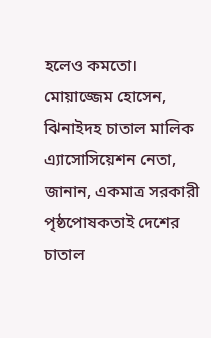হলেও কমতো।
মোয়াজ্জেম হোসেন, ঝিনাইদহ চাতাল মালিক এ্যাসোসিয়েশন নেতা, জানান, একমাত্র সরকারী পৃষ্ঠপোষকতাই দেশের চাতাল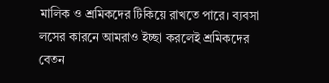মালিক ও শ্রমিকদের টিকিয়ে রাখতে পারে। ব্যবসা লসের কারনে আমরাও ইচ্ছা করলেই শ্রমিকদের বেতন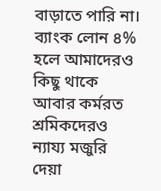বাড়াতে পারি না। ব্যাংক লোন ৪% হলে আমাদেরও কিছু থাকে আবার কর্মরত শ্রমিকদেরও ন্যায্য মজুরি দেয়া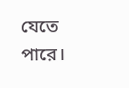যেতে পারে।